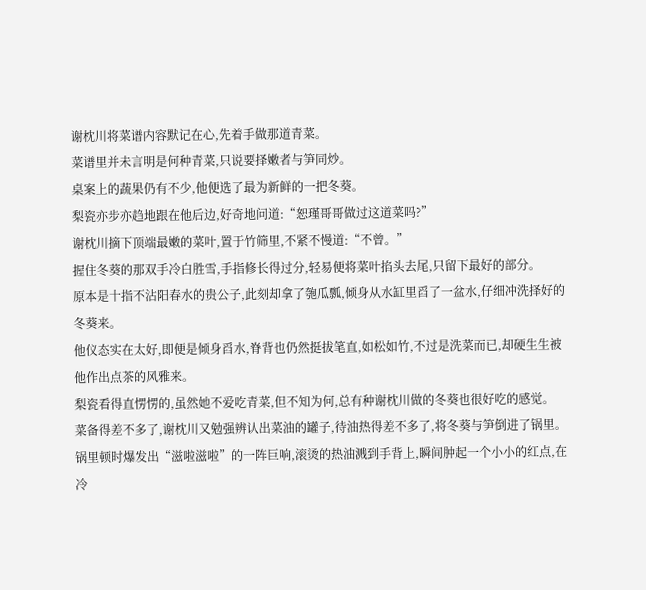谢枕川将菜谱内容默记在心,先着手做那道青菜。
菜谱里并未言明是何种青菜,只说要择嫩者与笋同炒。
桌案上的蔬果仍有不少,他便选了最为新鲜的一把冬葵。
梨瓷亦步亦趋地跟在他后边,好奇地问道:“恕瑾哥哥做过这道菜吗?”
谢枕川摘下顶端最嫩的菜叶,置于竹筛里,不紧不慢道:“不曾。”
握住冬葵的那双手冷白胜雪,手指修长得过分,轻易便将菜叶掐头去尾,只留下最好的部分。
原本是十指不沾阳春水的贵公子,此刻却拿了匏瓜瓢,倾身从水缸里舀了一盆水,仔细冲洗择好的冬葵来。
他仪态实在太好,即便是倾身舀水,脊背也仍然挺拔笔直,如松如竹,不过是洗菜而已,却硬生生被他作出点茶的风雅来。
梨瓷看得直愣愣的,虽然她不爱吃青菜,但不知为何,总有种谢枕川做的冬葵也很好吃的感觉。
菜备得差不多了,谢枕川又勉强辨认出菜油的罐子,待油热得差不多了,将冬葵与笋倒进了锅里。
锅里顿时爆发出“滋啦滋啦”的一阵巨响,滚烫的热油溅到手背上,瞬间肿起一个小小的红点,在冷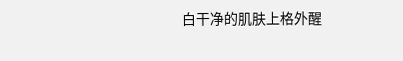白干净的肌肤上格外醒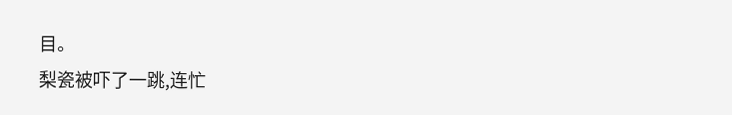目。
梨瓷被吓了一跳,连忙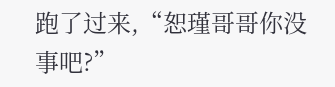跑了过来,“恕瑾哥哥你没事吧?”